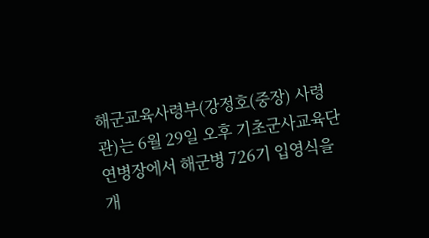해군교육사령부(강정호(중장) 사령관)는 6월 29일 오후 기초군사교육단 연병장에서 해군병 726기 입영식을 개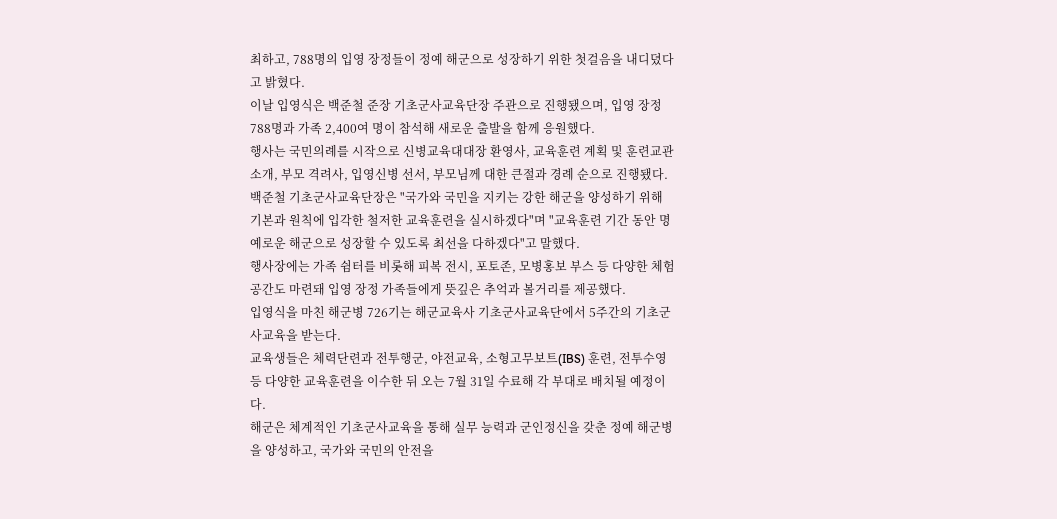최하고, 788명의 입영 장정들이 정예 해군으로 성장하기 위한 첫걸음을 내디뎠다고 밝혔다.
이날 입영식은 백준철 준장 기초군사교육단장 주관으로 진행됐으며, 입영 장정 788명과 가족 2,400여 명이 참석해 새로운 출발을 함께 응원했다.
행사는 국민의례를 시작으로 신병교육대대장 환영사, 교육훈련 계획 및 훈련교관 소개, 부모 격려사, 입영신병 선서, 부모님께 대한 큰절과 경례 순으로 진행됐다.
백준철 기초군사교육단장은 "국가와 국민을 지키는 강한 해군을 양성하기 위해 기본과 원칙에 입각한 철저한 교육훈련을 실시하겠다"며 "교육훈련 기간 동안 명예로운 해군으로 성장할 수 있도록 최선을 다하겠다"고 말했다.
행사장에는 가족 쉼터를 비롯해 피복 전시, 포토존, 모병홍보 부스 등 다양한 체험 공간도 마련돼 입영 장정 가족들에게 뜻깊은 추억과 볼거리를 제공했다.
입영식을 마친 해군병 726기는 해군교육사 기초군사교육단에서 5주간의 기초군사교육을 받는다.
교육생들은 체력단련과 전투행군, 야전교육, 소형고무보트(IBS) 훈련, 전투수영 등 다양한 교육훈련을 이수한 뒤 오는 7월 31일 수료해 각 부대로 배치될 예정이다.
해군은 체계적인 기초군사교육을 통해 실무 능력과 군인정신을 갖춘 정예 해군병을 양성하고, 국가와 국민의 안전을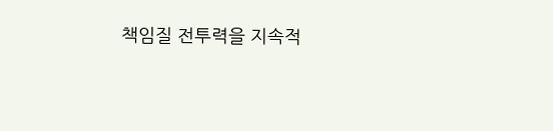책임질 전투력을 지속적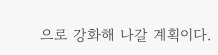으로 강화해 나갈 계획이다.